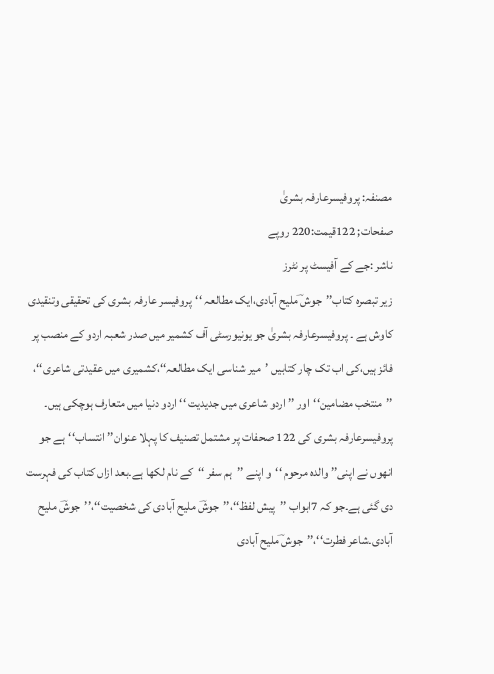مصنفہ: پروفیسرعارفہ بشریٰ
صفحات; 122قیمت:220 روپے
ناشر :جے کے آفیسٹ پر نٹرز
زیر تبصرہ کتاب’’جوش ؔملیح آبادی،ایک مطالعہ ‘‘پروفیسر عارفہ بشری کی تحقیقی وتنقیدی کاوش ہے ۔ پروفیسرعارفہ بشریٰ جو یونیورسٹی آف کشمیر میں صدر شعبہ اردو کے منصب پر فائز ہیں،کی اب تک چار کتابیں ’میر شناسی ایک مطالعہ‘‘،کشمیری میں عقیدتی شاعری‘‘، ’’منتخب مضامین‘‘اور ’’ اردو شاعری میں جدیدیت ‘‘ اردو دنیا میں متعارف ہوچکی ہیں۔ پروفیسرعارفہ بشری کی 122 صحفات پر مشتمل تصنیف کا پہلا عنوان’’ انتساب‘‘ہے جو انھوں نے اپنی’’ والدہ مرحوم ‘‘و اپنے ’’ہم سفر ‘‘کے نام لکھا ہے۔بعد ازاں کتاب کی فہرست دی گئی ہے۔جو کہ 7ابواب ’’پیش لفظ‘‘،’’جوشؔ ملیح آبادی کی شخصیت‘‘،’’جوشؔ ملیح آبادی۔شاعر فطرت‘‘،’’جوش ؔملیح آبادی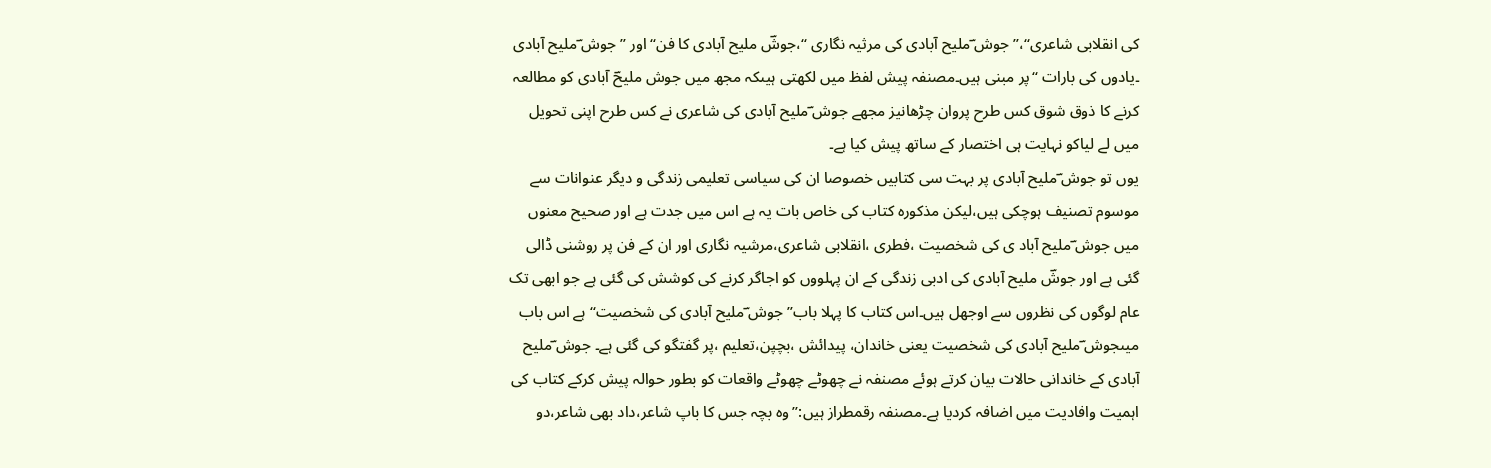کی انقلابی شاعری‘‘،’’جوش ؔملیح آبادی کی مرثیہ نگاری ‘‘،جوشؔ ملیح آبادی کا فن‘‘ اور ’’جوش ؔملیح آبادی ۔یادوں کی بارات ‘‘پر مبنی ہیں۔مصنفہ پیش لفظ میں لکھتی ہیںکہ مجھ میں جوش ملیحؔ آبادی کو مطالعہ کرنے کا ذوق شوق کس طرح پروان چڑھانیز مجھے جوش ؔملیح آبادی کی شاعری نے کس طرح اپنی تحویل میں لے لیاکو نہایت ہی اختصار کے ساتھ پیش کیا ہے۔
یوں تو جوش ؔملیح آبادی پر بہت سی کتابیں خصوصا ان کی سیاسی تعلیمی زندگی و دیگر عنوانات سے موسوم تصنیف ہوچکی ہیں،لیکن مذکورہ کتاب کی خاص بات یہ ہے اس میں جدت ہے اور صحیح معنوں میں جوش ؔملیح آباد ی کی شخصیت ،فطری ،انقلابی شاعری،مرشیہ نگاری اور ان کے فن پر روشنی ڈالی گئی ہے اور جوشؔ ملیح آبادی کی ادبی زندگی کے ان پہلووں کو اجاگر کرنے کی کوشش کی گئی ہے جو ابھی تک عام لوگوں کی نظروں سے اوجھل ہیں۔اس کتاب کا پہلا باب’’ جوش ؔملیح آبادی کی شخصیت‘‘ہے اس باب میںجوش ؔملیح آبادی کی شخصیت یعنی خاندان، پیدائش ،بچپن،تعلیم ،پر گفتگو کی گئی ہے۔ جوش ؔملیح آبادی کے خاندانی حالات بیان کرتے ہوئے مصنفہ نے چھوٹے چھوٹے واقعات کو بطور حوالہ پیش کرکے کتاب کی اہمیت وافادیت میں اضافہ کردیا ہے۔مصنفہ رقمطراز ہیں:’’وہ بچہ جس کا باپ شاعر،داد بھی شاعر،دو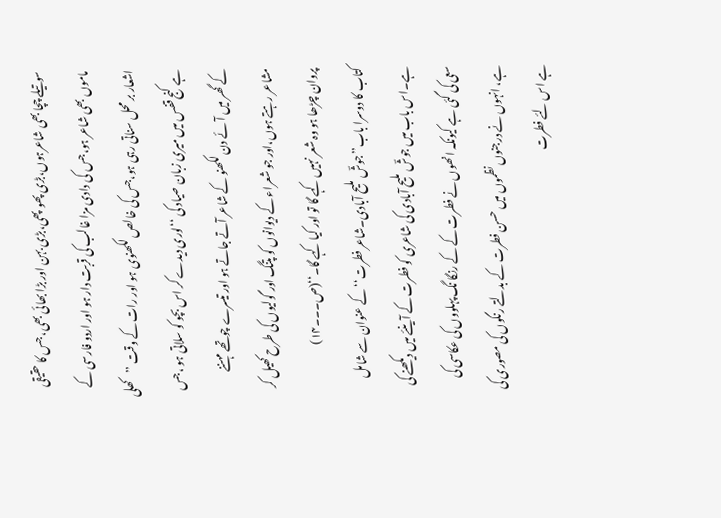سوتیلے چچا بھی شاعرہوں،بڑی پھو پھی،بڑی بہن اور بڑا بھائی بھی، جس کا حقیقی ماموں بھی شاعر ہو،جس کی دادی مزا غالب کی قربت دار ہو اور اردو فارسی کے اشعار بر محل سناتی رہی ہو،جس کی خالص لکھنوی ہو اور رات کے وقت ’’کھلی ہے کنج قفس میں میری زبان صیاد کی ‘‘لوری دیدے کر اس بچو کو سلاتی ہو ،جس کے گھر میں آئے دن لکھنو کے شاعر آتے جاتے ہو اور تیسرے چوتھے مہننے مشاعر رہتے ہوں،اور جو شعراء کے دیوانوں کو پتنگ اور گولیوں کی طرح کھیل کر پروان چڑھا ہو وہ شعر نہیں کہے گا تو اور کیا کہے گا۔‘‘(ص۔۔۔۱۴)
کتاب کا دوسرا باب’’جوشؔ ملیح آبادی۔شاعر فطرت‘‘کے عنوان سے شامل ہے۔اس باب میں جوشؔ ملیح آبادی کی شاعری کو فطرت کے آینئے میں دیکھنے کی سعی کی گئی ہے کیونکہ انھوں نے فطرت کے کے رنگا نگ پہلووں کی عکاسی کی ہے، انہوں نے درجنوں نظموں میں حسن فطرت کے بدلتے رنگوں کی مصوری کی ہے اس لئے فطرت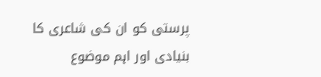پرستی کو ان کی شاعری کا بنیادی اور اہم موضوع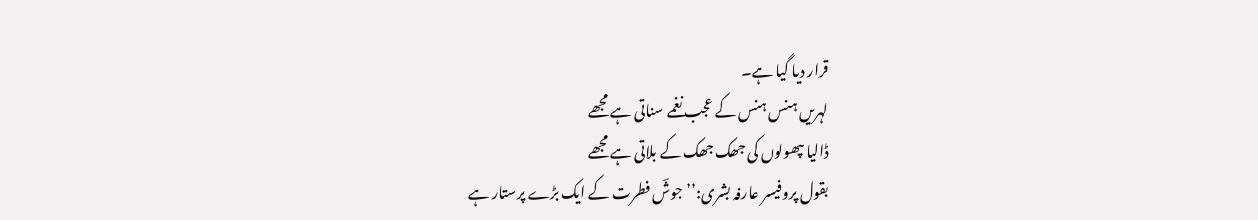قرار دیا گیا ہے۔
لہریں ہنس ہنس کے عجب نغمے سناتی ہے مجھے
ڈالیا ںپھولوں کی جھک جھک کے بلاتی ہے مجھے
بقول پروفیسر عارفہ بشری:’’جوشؔ فطرت کے ایک بڑے پرستار ہے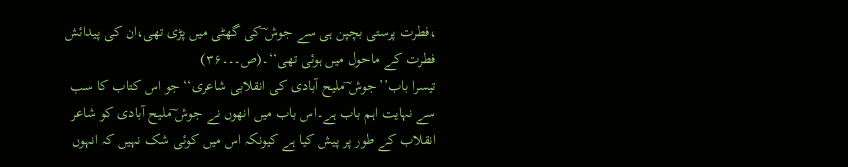،فطرت پرستی بچپن ہی سے جوش ؔکی گھٹی میں پڑی تھی،ان کی پیدائش فطرت کے ماحول میں ہوئی تھی‘‘۔(ص۔۔۔۳۶)
تیسرا باب’’جوش ؔملیح آبادی کی انقلابی شاعری‘‘جو اس کتاب کا سب سے نہایت اہم باب ہے۔اس باب میں انھوں نے جوش ؔملیح آبادی کو شاعر انقلاب کے طور پر پیش کیا ہے کیونکہ اس میں کوئی شک نہیں کہ انہوں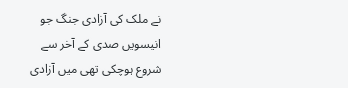نے ملک کی آزادی جنگ جو انیسویں صدی کے آخر سے شروع ہوچکی تھی میں آزادی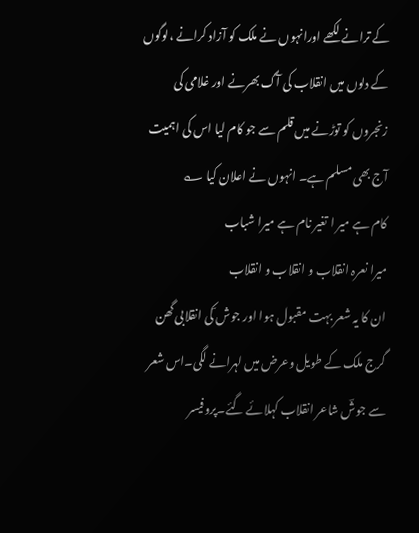کے ترانے لکھے اورانہوں نے ملک کو آزاد کرانے ،لوگوں کے دلوں میں انقلاب کی آگ بھرنے اور غلامی کی زنجروں کو توڑنے میں قلم سے جو کام لیا اس کی اہمیت آج بھی مسلم ہے۔ انہوں نے اعلان کیا ؎
کام ہے میر ا تغیر نام ہے میرا شباب
میرا نعرہ انقلاب و انقلاب و انقلاب
ان کا یہ شعر بہت مقبول ہوا اور جوش ؔکی انقلابی گھن گرج ملک کے طویل وعرض میں لہرانے لگی۔اس شعر سے جوشؔ شاعر انقلاب کہلائے گئے۔پروفیسر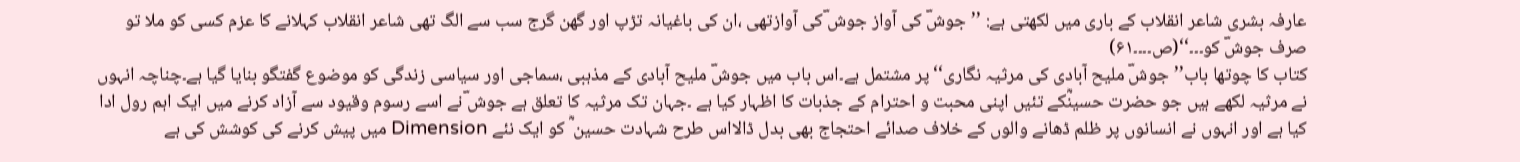عارفہ بشری شاعر انقلاب کے باری میں لکھتی ہے: ’’جوشؔ کی آواز جوش ؔکی آوازتھی ،ان کی باغیانہ تڑپ اور گھن گرج سب سے الگ تھی شاعر انقلاب کہلانے کا عزم کسی کو ملا تو صرف جوشؔ کو۔۔۔‘‘(ص۔۔۔۔۶۱)
کتاب کا چوتھا باب’’جوشؔ ملیح آبادی کی مرثیہ نگاری‘‘پر مشتمل ہے۔اس باب میں جوشؔ ملیح آبادی کے مذہبی ،سماجی اور سیاسی زندگی کو موضوع گفتگو بنایا گیا ہے۔چناچہ انہوں نے مرثیہ لکھے ہیں جو حضرت حسینؓکے تئیں اپنی محبت و احترام کے جذبات کا اظہار کیا ہے ۔جہان تک مرثیہ کا تعلق ہے جوش ؔنے اسے رسوم وقیود سے آزاد کرنے میں ایک اہم رول ادا کیا ہے اور انہوں نے انسانوں پر ظلم ڈھانے والوں کے خلاف صدائے احتجاج بھی بدل ڈالااس طرح شہادت حسین ؓ کو ایک نئے Dimension میں پیش کرنے کی کوشش کی ہے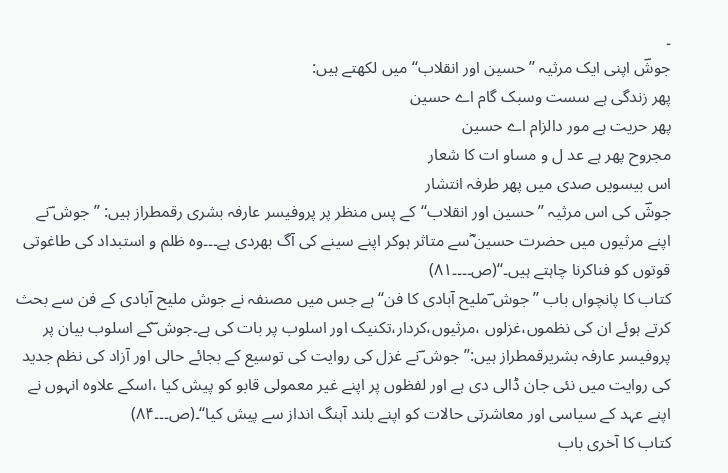۔
جوشؔ اپنی ایک مرثیہ ’’حسین اور انقلاب‘‘میں لکھتے ہیں:
پھر زندگی ہے سست وسبک گام اے حسین
پھر حریت ہے مور دالزام اے حسین
مجروح پھر ہے عد ل و مساو ات کا شعار
اس بیسویں صدی میں پھر طرفہ انتشار
جوشؔ کی اس مرثیہ ’’حسین اور انقلاب‘‘کے پس منظر پر پروفیسر عارفہ بشری رقمطراز ہیں: ’’جوش ؔنے اپنے مرثیوں میں حضرت حسین ؓسے متاثر ہوکر اپنے سینے کی آگ بھردی ہے۔۔۔وہ ظلم و استبداد کی طاغوتی قوتوں کو فناکرنا چاہتے ہیں۔‘‘(ص۔۔۔۔۸۱)
کتاب کا پانچواں باب ’’جوش ؔملیح آبادی کا فن‘‘ہے جس میں مصنفہ نے جوش ملیح آبادی کے فن سے بحث کرتے ہوئے ان کی نظموں،غزلوں ،مرثیوں،کردار،تکنیک اور اسلوب پر بات کی ہے۔جوش ؔکے اسلوب بیان پر پروفیسر عارفہ بشریرقمطراز ہیں:’’جوش ؔنے غزل کی روایت کی توسیع کے بجائے حالی اور آزاد کی نظم جدید کی روایت میں نئی جان ڈالی دی ہے اور لفظوں پر اپنے غیر معمولی قابو کو پیش کیا ،اسکے علاوہ انہوں نے اپنے عہد کے سیاسی اور معاشرتی حالات کو اپنے بلند آہنگ انداز سے پیش کیا‘‘۔(ص۔۔۔۸۴)
کتاب کا آخری باب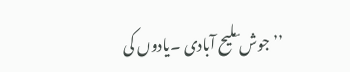’’جوش ؔملیح آبادی ۔یادوں کی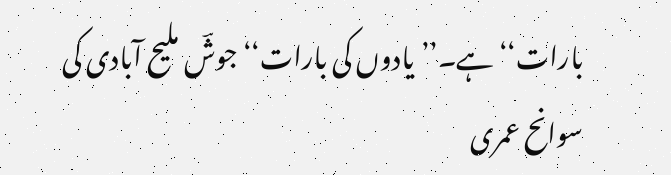بارات‘‘ہے۔’’یادوں کی بارات‘‘ جوشؔ ملیح آبادی کی سوانح عمری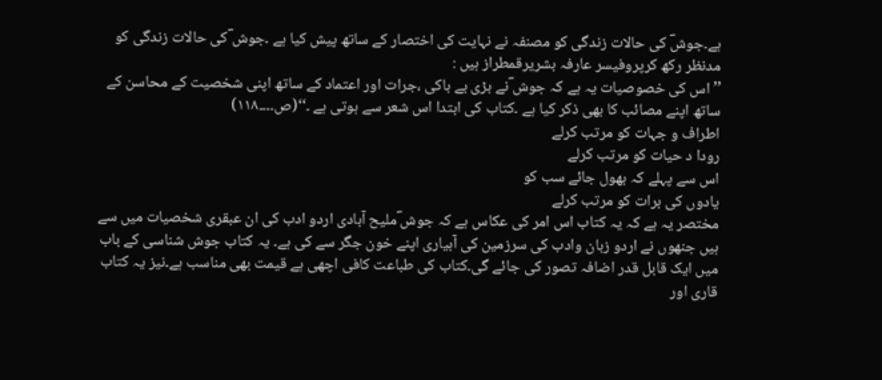ہے۔جوشؔ کی حالات زندگی کو مصنفہ نے نہایت کی اختصار کے ساتھ پیش کیا ہے ۔جوش ؔکی حالات زندگی کو مدنظر رکھ کرپروفیسر عارفہ بشریرقمطراز ہیں :
’’اس کی خصوصیات یہ ہے کہ جوش ؔنے بڑی بے باکی ،جرات اور اعتماد کے ساتھ اپنی شخصیت کے محاسن کے ساتھ اپنے مصائب کا بھی ذکر کیا ہے ۔کتاب کی ابتدا اس شعر سے ہوتی ہے ۔‘‘(ص۔۔۔۔۱۱۸)
اطراف و جہات کو مرتب کرلے
رودا د حیات کو مرتب کرلے
اس سے پہلے کہ بھول جائے سب کو
یادوں کی برات کو مرتب کرلے
مختصر یہ ہے کہ یہ کتاب اس امر کی عکاس ہے کہ جوش ؔملیح آبادی اردو ادب کی ان عبقری شخصیات میں سے ہیں جنھوں نے اردو زبان وادب کی سرزمین کی آبیاری اپنے خون جگر سے کی ہے۔ یہ کتاب جوش شناسی کے باب میں ایک قابل قدر اضافہ تصور کی جائے گی۔کتاب کی طباعت کافی اچھی ہے قیمت بھی مناسب ہے۔نیز یہ کتاب قاری اور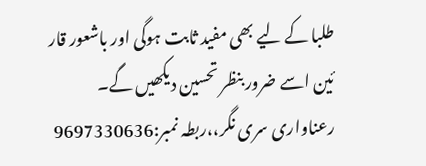طلبا کے لیے بھی مفید ثابت ہوگی اور باشعور قار ئین اسے ضرور بنظر تحسین دیکھیں گے۔
رعناواری سری نگر،،ربطہ نمبر:9697330636